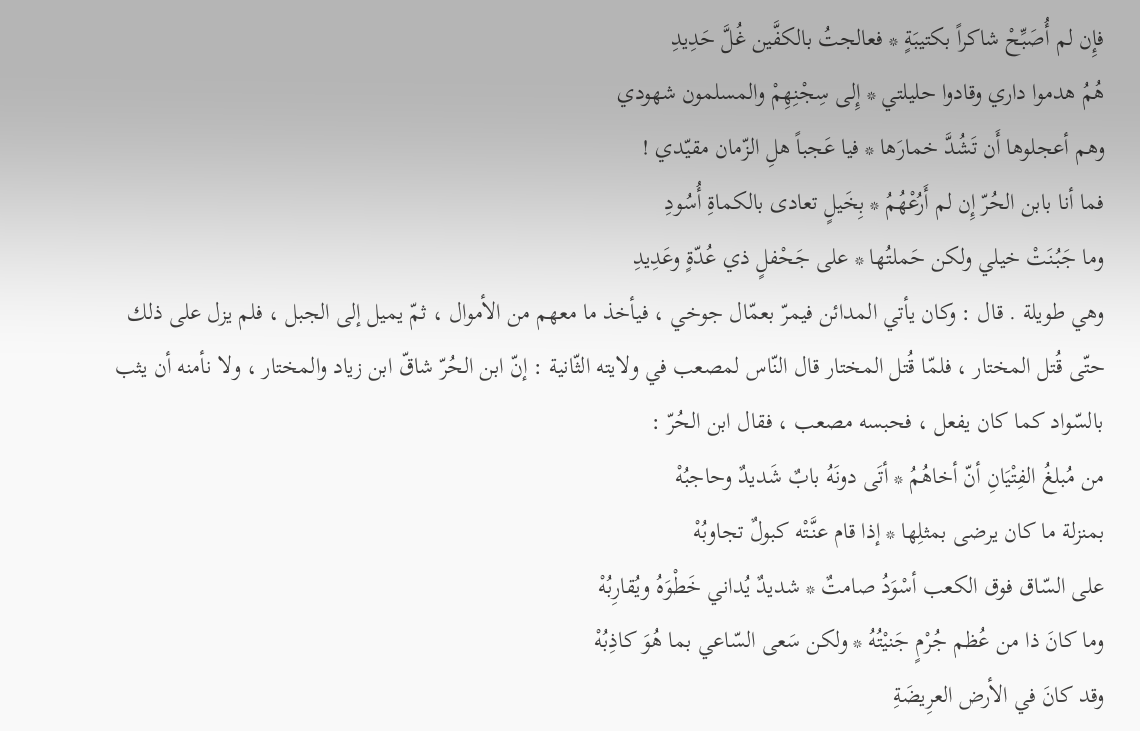فإِن لم أُصَبِّحْ شاكراً بكتيبَةٍ * فعالجتُ بالكفَّين غُلَّ حَدِيدِ
هُمُ هدموا داري وقادوا حليلتي * إِلى سِجْنِهِمْ والمسلمون شهودي
وهم أعجلوها أَن تَشُدَّ خمارَها * فيا عَجباً هلِ الزّمان مقيّدي !
فما أنا بابن الحُرّ إِن لم أَرُعْهُمُ * بِخَيلٍ تعادى بالكماةِ أُسُودِ
وما جَبُنَتْ خيلي ولكن حَملتُها * على جَحْفلٍ ذي عُدّةٍ وعَدِيدِ
وهي طويلة . قال : وكان يأتي المدائن فيمرّ بعمّال جوخي ، فيأخذ ما معهم من الأموال ، ثمّ يميل إلى الجبل ، فلم يزل على ذلك حتّى قُتل المختار ، فلمّا قُتل المختار قال النّاس لمصعب في ولايته الثّانية : إنّ ابن الحُرّ شاقّ ابن زياد والمختار ، ولا نأمنه أن يثب بالسّواد كما كان يفعل ، فحبسه مصعب ، فقال ابن الحُرّ :
من مُبلغُ الفِتْيَانِ أنّ أخاهُمُ * أتَى دونَهُ بابٌ شَديدٌ وحاجبُهْ
بمنزلة ما كان يرضى بمثلِها * إذا قام عنَّتْه كبولٌ تجاوبُهْ
على السّاق فوق الكعب أسْوَدُ صامتٌ * شديدٌ يُداني خَطْوَهُ ويُقارِبُهْ
وما كانَ ذا من عُظم جُرْمٍ جَنيْتُهُ * ولكن سَعى السّاعي بما هُوَ كاذِبُهْ
وقد كانَ في الأرض العرِيضَةِ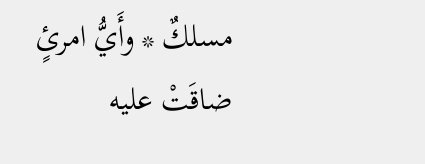مسلكٌ * وأَيُّ امرئٍ ضاقَتْ عليه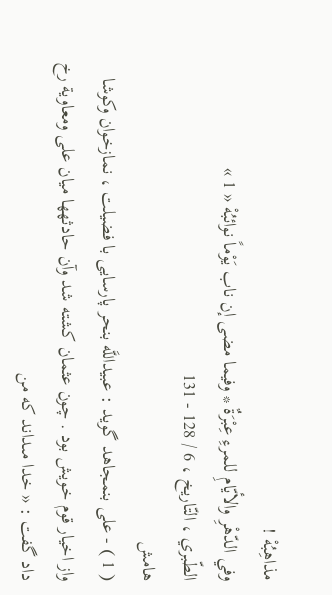مذاهِبُهْ !
وفي الدّهْرِ والأيّامِ للمرءِ عِبْرَةٌ * وفيما مضى إن ناب يَوْماً نوائبُهْ « 1 »
الطّبري ، التّاريخ ، 6 / 128 - 131
هامش
( 1 ) - على بنمجاهد گويد : عبيداللَّه بنحر پارسايى با فضيلت ، نمازخوان وكوشا واز اخيار قوم خويش بود . چون عثمان كشته شد وآن حادثهها ميان على ومعاوية رخ داد گفت : « خدا مىداند كه من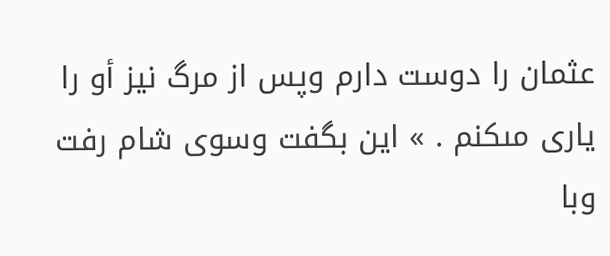عثمان را دوست دارم وپس از مرگ نيز أو را يارى مىكنم . » اين بگفت وسوى شام رفت وبا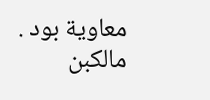معاوية بود . مالكبن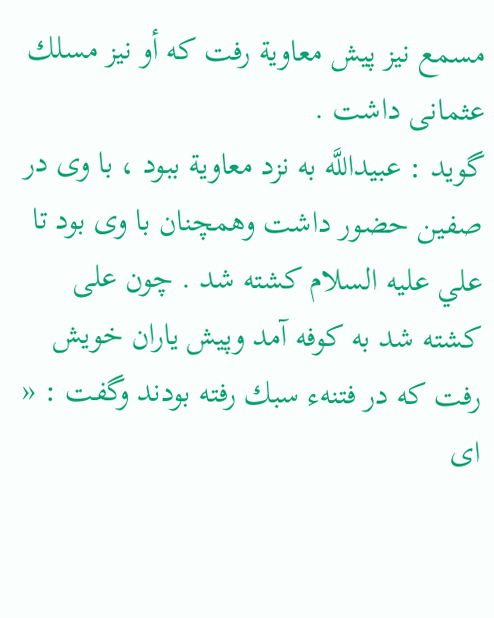مسمع نيز پيش معاوية رفت كه أو نيز مسلك عثمانى داشت .
گويد : عبيداللَّه به نزد معاوية ببود ، با وى در صفين حضور داشت وهمچنان با وى بود تا علي عليه السلام كشته شد . چون على كشته شد به كوفه آمد وپيش ياران خويش رفت كه در فتنهء سبك رفته بودند وگفت : « اى